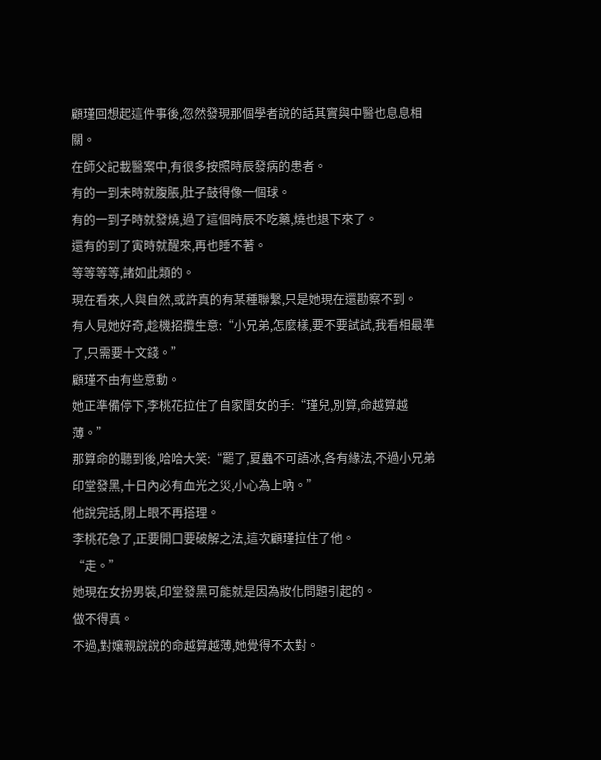顧瑾回想起這件事後,忽然發現那個學者說的話其實與中醫也息息相關。
在師父記載醫案中,有很多按照時辰發病的患者。
有的一到未時就腹脹,肚子鼓得像一個球。
有的一到子時就發燒,過了這個時辰不吃藥,燒也退下來了。
還有的到了寅時就醒來,再也睡不著。
等等等等,諸如此類的。
現在看來,人與自然,或許真的有某種聯繫,只是她現在還勘察不到。
有人見她好奇,趁機招攬生意:“小兄弟,怎麼樣,要不要試試,我看相最準了,只需要十文錢。”
顧瑾不由有些意動。
她正準備停下,李桃花拉住了自家閨女的手:“瑾兒,別算,命越算越薄。”
那算命的聽到後,哈哈大笑:“罷了,夏蟲不可語冰,各有緣法,不過小兄弟印堂發黑,十日內必有血光之災,小心為上吶。”
他說完話,閉上眼不再搭理。
李桃花急了,正要開口要破解之法,這次顧瑾拉住了他。
“走。”
她現在女扮男裝,印堂發黑可能就是因為妝化問題引起的。
做不得真。
不過,對孃親說說的命越算越薄,她覺得不太對。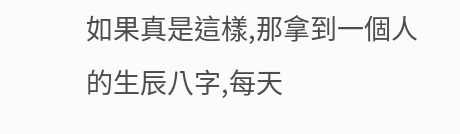如果真是這樣,那拿到一個人的生辰八字,每天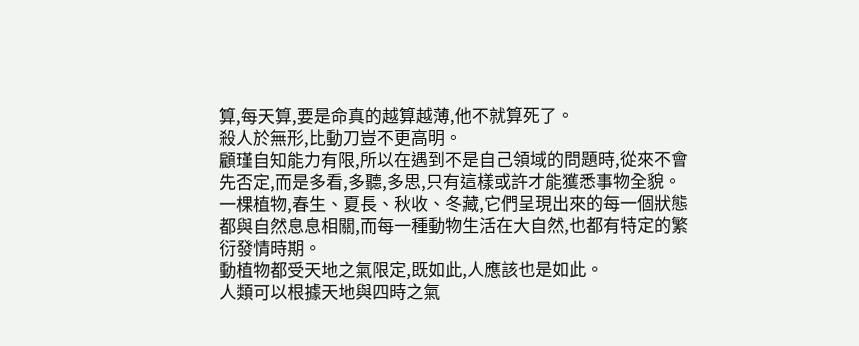算,每天算,要是命真的越算越薄,他不就算死了。
殺人於無形,比動刀豈不更高明。
顧瑾自知能力有限,所以在遇到不是自己領域的問題時,從來不會先否定,而是多看,多聽,多思,只有這樣或許才能獲悉事物全貌。
一棵植物,春生、夏長、秋收、冬藏,它們呈現出來的每一個狀態都與自然息息相關,而每一種動物生活在大自然,也都有特定的繁衍發情時期。
動植物都受天地之氣限定,既如此,人應該也是如此。
人類可以根據天地與四時之氣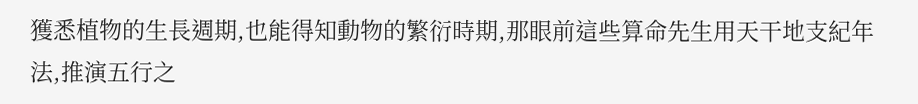獲悉植物的生長週期,也能得知動物的繁衍時期,那眼前這些算命先生用天干地支紀年法,推演五行之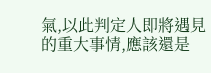氣,以此判定人即將遇見的重大事情,應該還是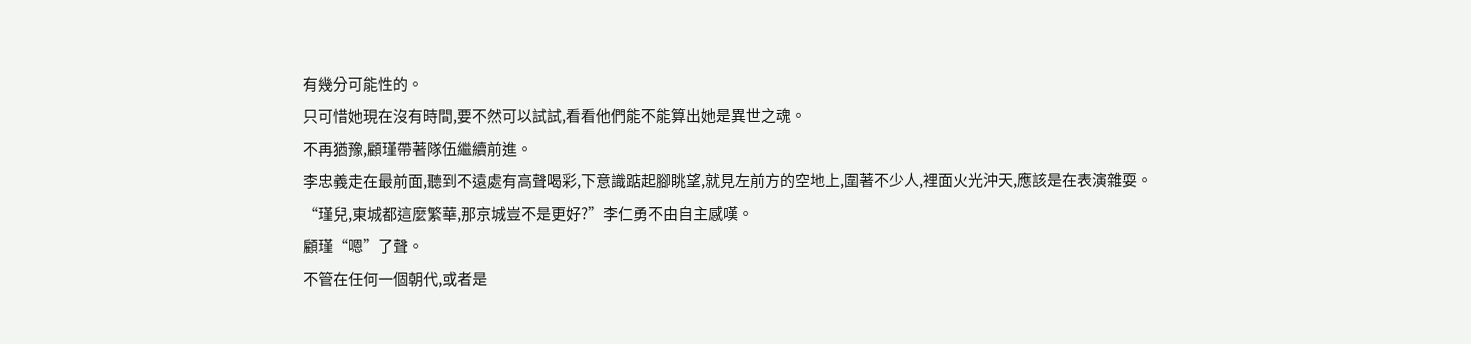有幾分可能性的。
只可惜她現在沒有時間,要不然可以試試,看看他們能不能算出她是異世之魂。
不再猶豫,顧瑾帶著隊伍繼續前進。
李忠義走在最前面,聽到不遠處有高聲喝彩,下意識踮起腳眺望,就見左前方的空地上,圍著不少人,裡面火光沖天,應該是在表演雜耍。
“瑾兒,東城都這麼繁華,那京城豈不是更好?”李仁勇不由自主感嘆。
顧瑾“嗯”了聲。
不管在任何一個朝代,或者是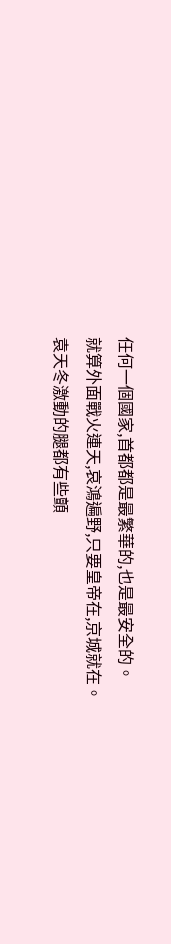任何一個國家,首都都是最繁華的,也是最安全的。
就算外面戰火連天,哀鴻遍野,只要皇帝在,京城就在。
袁天冬激動的腿都有些顫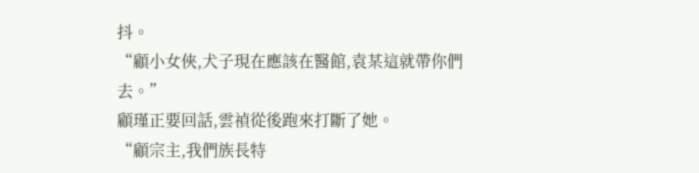抖。
“顧小女俠,犬子現在應該在醫館,袁某這就帶你們去。”
顧瑾正要回話,雲禎從後跑來打斷了她。
“顧宗主,我們族長特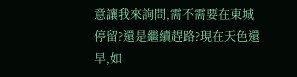意讓我來詢問,需不需要在東城停留?還是繼續趕路?現在天色還早,如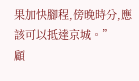果加快腳程,傍晚時分,應該可以抵達京城。”
顧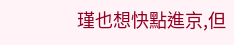瑾也想快點進京,但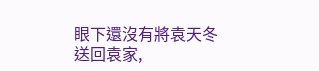眼下還沒有將袁天冬送回袁家,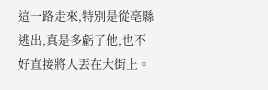這一路走來,特別是從亳縣逃出,真是多虧了他,也不好直接將人丟在大街上。